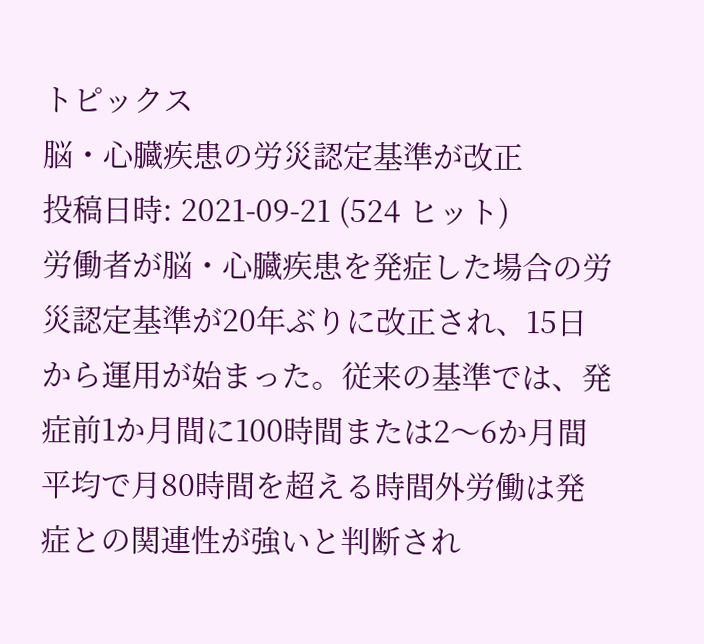トピックス
脳・心臓疾患の労災認定基準が改正
投稿日時: 2021-09-21 (524 ヒット)
労働者が脳・心臓疾患を発症した場合の労災認定基準が20年ぶりに改正され、15日から運用が始まった。従来の基準では、発症前1か月間に100時間または2〜6か月間平均で月80時間を超える時間外労働は発症との関連性が強いと判断され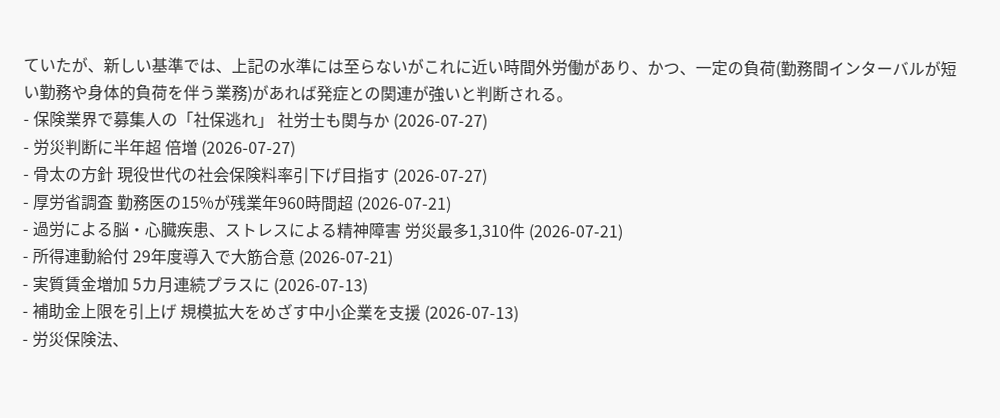ていたが、新しい基準では、上記の水準には至らないがこれに近い時間外労働があり、かつ、一定の負荷(勤務間インターバルが短い勤務や身体的負荷を伴う業務)があれば発症との関連が強いと判断される。
- 保険業界で募集人の「社保逃れ」 社労士も関与か (2026-07-27)
- 労災判断に半年超 倍増 (2026-07-27)
- 骨太の方針 現役世代の社会保険料率引下げ目指す (2026-07-27)
- 厚労省調査 勤務医の15%が残業年960時間超 (2026-07-21)
- 過労による脳・心臓疾患、ストレスによる精神障害 労災最多1,310件 (2026-07-21)
- 所得連動給付 29年度導入で大筋合意 (2026-07-21)
- 実質賃金増加 5カ月連続プラスに (2026-07-13)
- 補助金上限を引上げ 規模拡大をめざす中小企業を支援 (2026-07-13)
- 労災保険法、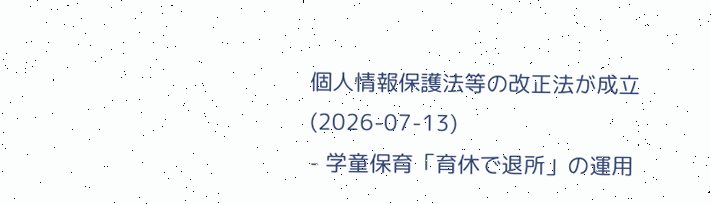個人情報保護法等の改正法が成立 (2026-07-13)
- 学童保育「育休で退所」の運用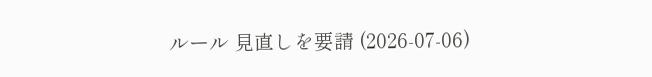ルール 見直しを要請 (2026-07-06)